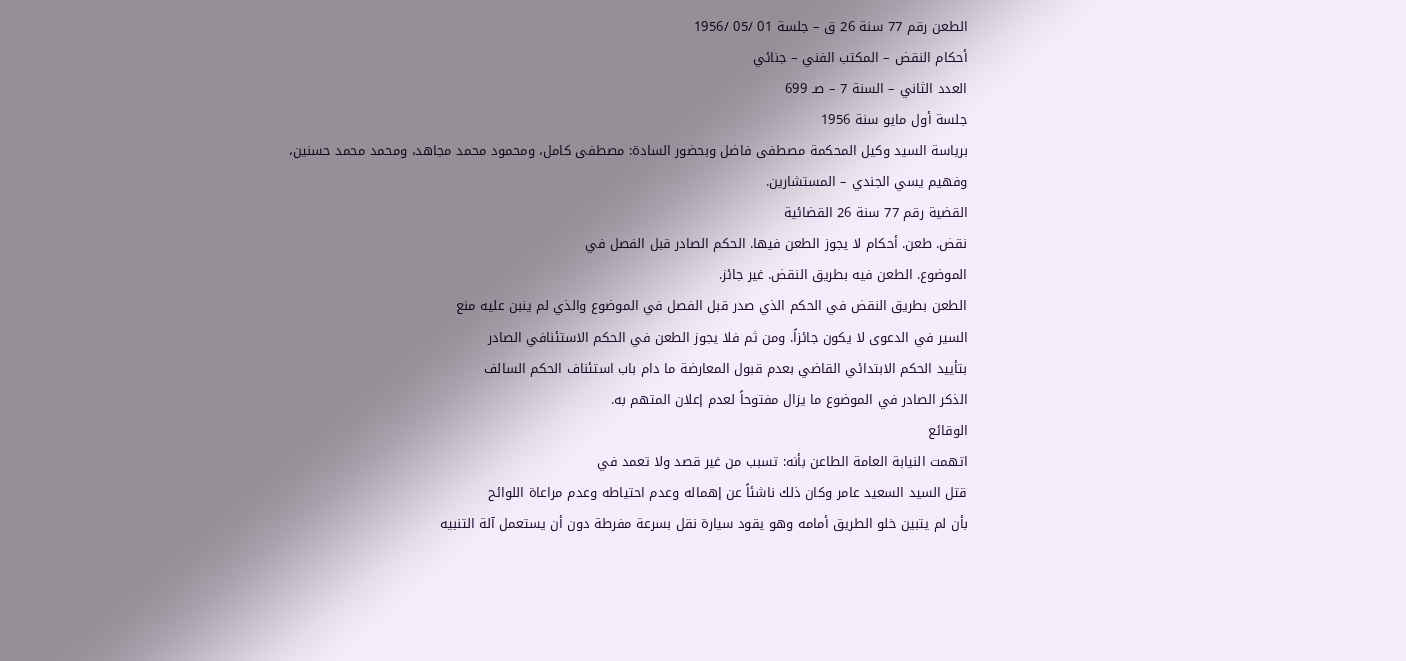الطعن رقم 77 سنة 26 ق – جلسة 01 /05 /1956
أحكام النقض – المكتب الفني – جنائي
العدد الثاني – السنة 7 – صـ 699
جلسة أول مايو سنة 1956
برياسة السيد وكيل المحكمة مصطفى فاضل وبحضور السادة: مصطفى كامل، ومحمود محمد مجاهد، ومحمد محمد حسنين، وفهيم يسي الجندي – المستشارين.
القضية رقم 77 سنة 26 القضائية
نقض. طعن. أحكام لا يجوز الطعن فيها. الحكم الصادر قبل الفصل في
الموضوع. الطعن فيه بطريق النقض. غير جائز.
الطعن بطريق النقض في الحكم الذي صدر قبل الفصل في الموضوع والذي لم ينبن عليه منع
السير في الدعوى لا يكون جائزاً. ومن ثم فلا يجوز الطعن في الحكم الاستئنافي الصادر
بتأييد الحكم الابتدائي القاضي بعدم قبول المعارضة ما دام باب استئناف الحكم السالف
الذكر الصادر في الموضوع ما يزال مفتوحاً لعدم إعلان المتهم به.
الوقائع
اتهمت النيابة العامة الطاعن بأنه: تسبب من غير قصد ولا تعمد في
قتل السيد السعيد عامر وكان ذلك ناشئاً عن إهماله وعدم احتياطه وعدم مراعاة اللوائح
بأن لم يتبين خلو الطريق أمامه وهو يقود سيارة نقل بسرعة مفرطة دون أن يستعمل آلة التنبيه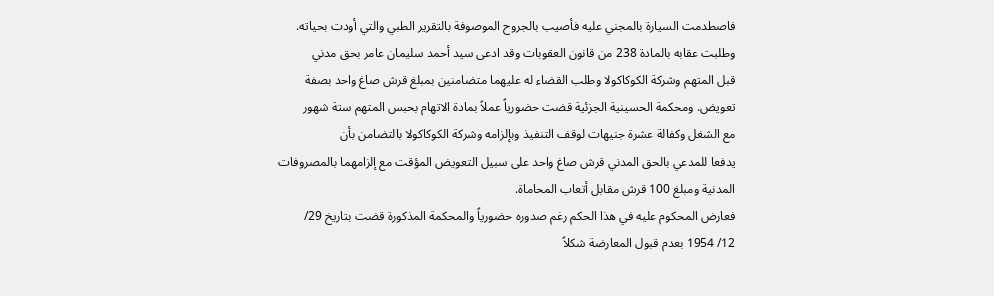فاصطدمت السيارة بالمجني عليه فأصيب بالجروح الموصوفة بالتقرير الطبي والتي أودت بحياته.
وطلبت عقابه بالمادة 238 من قانون العقوبات وقد ادعى سيد أحمد سليمان عامر بحق مدني
قبل المتهم وشركة الكوكاكولا وطلب القضاء له عليهما متضامنين بمبلغ قرش صاغ واحد بصفة
تعويض. ومحكمة الحسينية الجزئية قضت حضورياً عملاً بمادة الاتهام بحبس المتهم ستة شهور
مع الشغل وكفالة عشرة جنيهات لوقف التنفيذ وبإلزامه وشركة الكوكاكولا بالتضامن بأن
يدفعا للمدعي بالحق المدني قرش صاغ واحد على سبيل التعويض المؤقت مع إلزامهما بالمصروفات
المدنية ومبلغ 100 قرش مقابل أتعاب المحاماة.
فعارض المحكوم عليه في هذا الحكم رغم صدوره حضورياً والمحكمة المذكورة قضت بتاريخ 29/
12/ 1954 بعدم قبول المعارضة شكلاً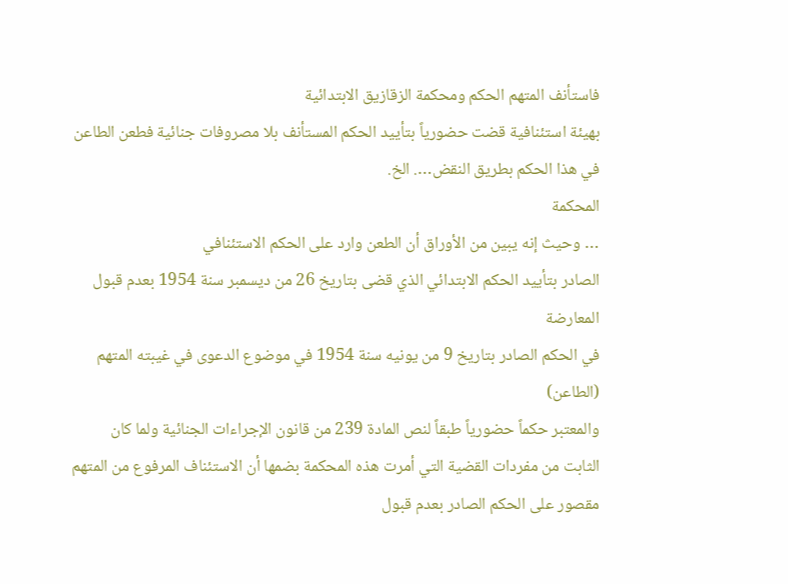فاستأنف المتهم الحكم ومحكمة الزقازيق الابتدائية
بهيئة استئنافية قضت حضورياً بتأييد الحكم المستأنف بلا مصروفات جنائية فطعن الطاعن
في هذا الحكم بطريق النقض…. الخ.
المحكمة
… وحيث إنه يبين من الأوراق أن الطعن وارد على الحكم الاستئنافي
الصادر بتأييد الحكم الابتدائي الذي قضى بتاريخ 26 من ديسمبر سنة 1954 بعدم قبول المعارضة
في الحكم الصادر بتاريخ 9 من يونيه سنة 1954 في موضوع الدعوى في غيبته المتهم (الطاعن)
والمعتبر حكماً حضورياً طبقاً لنص المادة 239 من قانون الإجراءات الجنائية ولما كان
الثابت من مفردات القضية التي أمرت هذه المحكمة بضمها أن الاستئناف المرفوع من المتهم
مقصور على الحكم الصادر بعدم قبول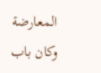المعارضة وكان باب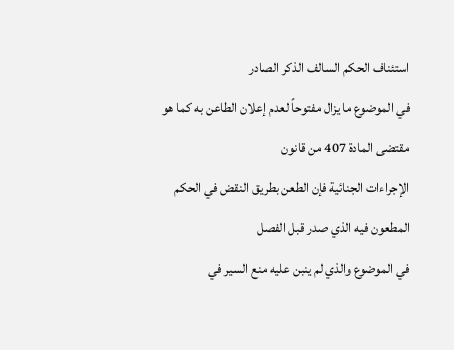استئناف الحكم السالف الذكر الصادر
في الموضوع ما يزال مفتوحاً لعدم إعلان الطاعن به كما هو مقتضى المادة 407 من قانون
الإجراءات الجنائية فإن الطعن بطريق النقض في الحكم المطعون فيه الذي صدر قبل الفصل
في الموضوع والذي لم ينبن عليه منع السير في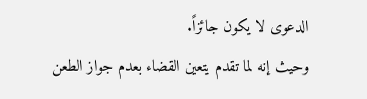الدعوى لا يكون جائزاً.
وحيث إنه لما تقدم يتعين القضاء بعدم جواز الطعن